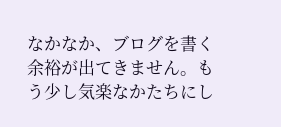なかなか、ブログを書く余裕が出てきません。もう少し気楽なかたちにし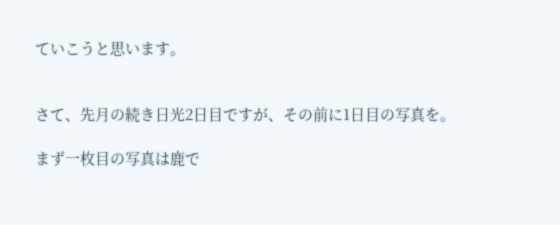ていこうと思います。


さて、先月の続き日光2日目ですが、その前に1日目の写真を。

まず一枚目の写真は鹿で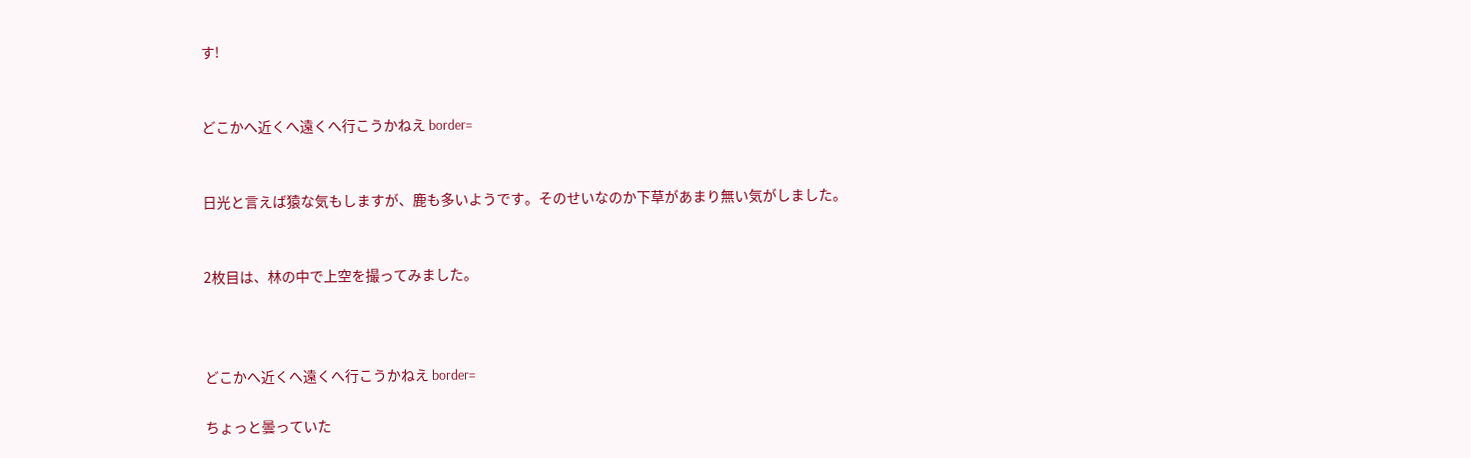す!


どこかへ近くへ遠くへ行こうかねえ border=


日光と言えば猿な気もしますが、鹿も多いようです。そのせいなのか下草があまり無い気がしました。


2枚目は、林の中で上空を撮ってみました。



どこかへ近くへ遠くへ行こうかねえ border=

ちょっと曇っていた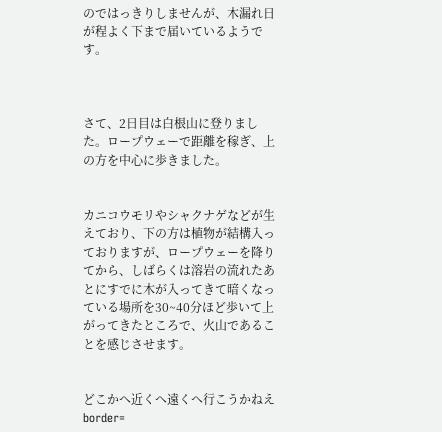のではっきりしませんが、木漏れ日が程よく下まで届いているようです。



さて、2日目は白根山に登りました。ロープウェーで距離を稼ぎ、上の方を中心に歩きました。


カニコウモリやシャクナゲなどが生えており、下の方は植物が結構入っておりますが、ロープウェーを降りてから、しばらくは溶岩の流れたあとにすでに木が入ってきて暗くなっている場所を30~40分ほど歩いて上がってきたところで、火山であることを感じさせます。


どこかへ近くへ遠くへ行こうかねえ border=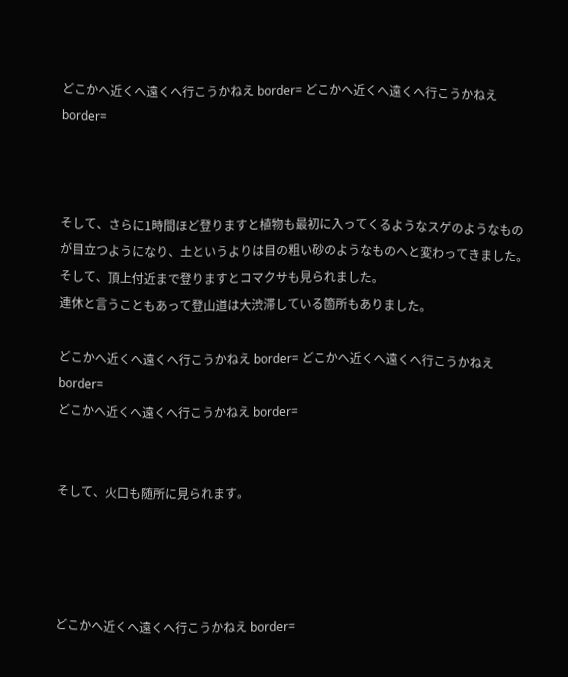どこかへ近くへ遠くへ行こうかねえ border= どこかへ近くへ遠くへ行こうかねえ border=



そして、さらに1時間ほど登りますと植物も最初に入ってくるようなスゲのようなものが目立つようになり、土というよりは目の粗い砂のようなものへと変わってきました。そして、頂上付近まで登りますとコマクサも見られました。
連休と言うこともあって登山道は大渋滞している箇所もありました。

どこかへ近くへ遠くへ行こうかねえ border= どこかへ近くへ遠くへ行こうかねえ border=
どこかへ近くへ遠くへ行こうかねえ border=


そして、火口も随所に見られます。




どこかへ近くへ遠くへ行こうかねえ border=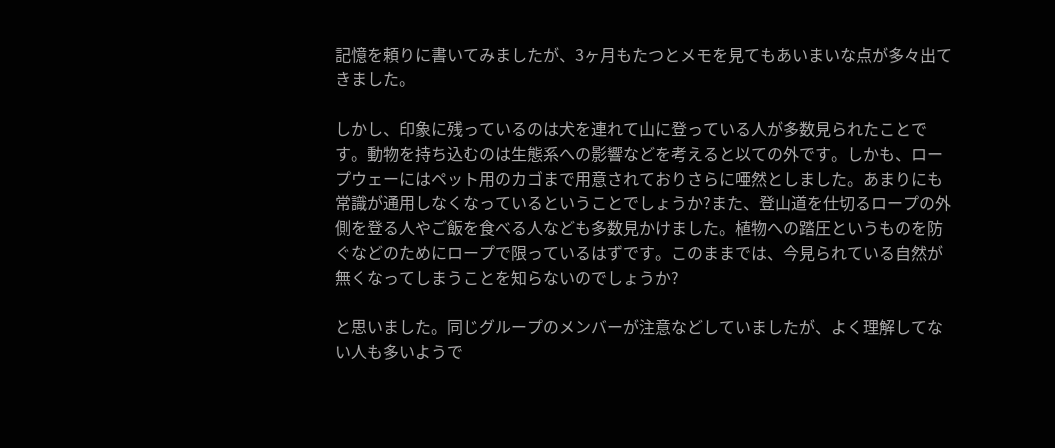記憶を頼りに書いてみましたが、3ヶ月もたつとメモを見てもあいまいな点が多々出てきました。

しかし、印象に残っているのは犬を連れて山に登っている人が多数見られたことです。動物を持ち込むのは生態系への影響などを考えると以ての外です。しかも、ロープウェーにはペット用のカゴまで用意されておりさらに唖然としました。あまりにも常識が通用しなくなっているということでしょうか?また、登山道を仕切るロープの外側を登る人やご飯を食べる人なども多数見かけました。植物への踏圧というものを防ぐなどのためにロープで限っているはずです。このままでは、今見られている自然が無くなってしまうことを知らないのでしょうか?

と思いました。同じグループのメンバーが注意などしていましたが、よく理解してない人も多いようで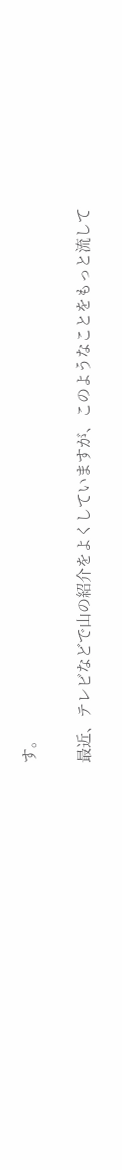す。

最近、テレビなどで山の紹介をよくしていますが、このようなことをもっと流して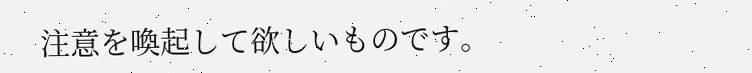注意を喚起して欲しいものです。